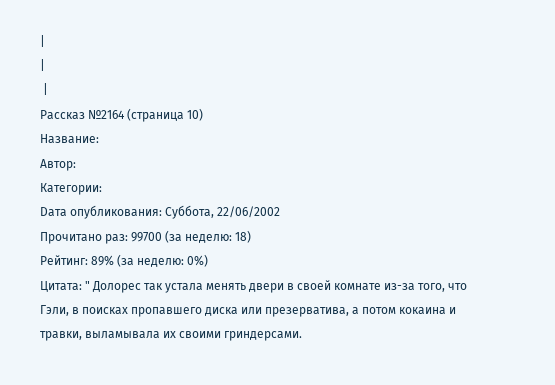|
|
 |
Рассказ №2164 (страница 10)
Название:
Автор:
Категории:
Dата опубликования: Суббота, 22/06/2002
Прочитано раз: 99700 (за неделю: 18)
Рейтинг: 89% (за неделю: 0%)
Цитата: " Долорес так устала менять двери в своей комнате из-за того, что Гэли, в поисках пропавшего диска или презерватива, а потом кокаина и травки, выламывала их своими гриндерсами.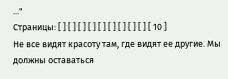..."
Страницы: [ ] [ ] [ ] [ ] [ ] [ ] [ ] [ ] [ ] [ 10 ]
Не все видят красоту там, где видят ее другие. Мы должны оставаться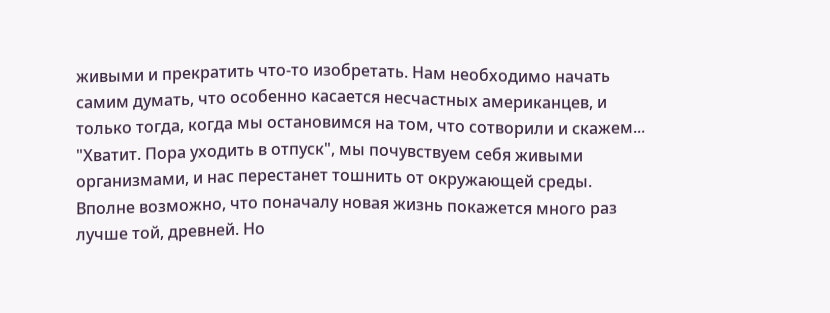живыми и прекратить что-то изобретать. Нам необходимо начать самим думать, что особенно касается несчастных американцев, и только тогда, когда мы остановимся на том, что сотворили и скажем... "Хватит. Пора уходить в отпуск", мы почувствуем себя живыми организмами, и нас перестанет тошнить от окружающей среды. Вполне возможно, что поначалу новая жизнь покажется много раз лучше той, древней. Но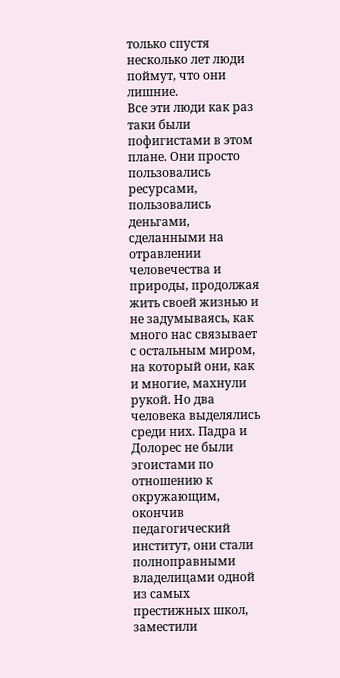только спустя несколько лет люди поймут, что они лишние.
Все эти люди как раз таки были пофигистами в этом плане. Они просто пользовались ресурсами, пользовались деньгами, сделанными на отравлении человечества и природы, продолжая жить своей жизнью и не задумываясь, как много нас связывает с остальным миром, на который они, как и многие, махнули рукой. Но два человека выделялись среди них. Падра и Долорес не были эгоистами по отношению к окружающим, окончив педагогический институт, они стали полноправными владелицами одной из самых престижных школ, заместили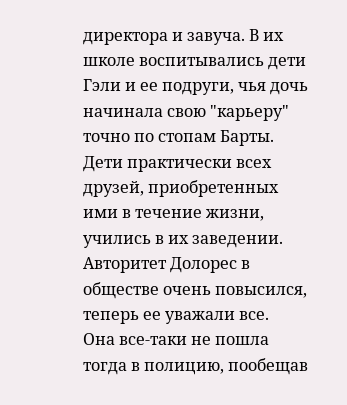директора и завуча. В их школе воспитывались дети Гэли и ее подруги, чья дочь начинала свою "карьеру" точно по стопам Барты. Дети практически всех друзей, приобретенных ими в течение жизни, учились в их заведении. Авторитет Долорес в обществе очень повысился, теперь ее уважали все.
Она все-таки не пошла тогда в полицию, пообещав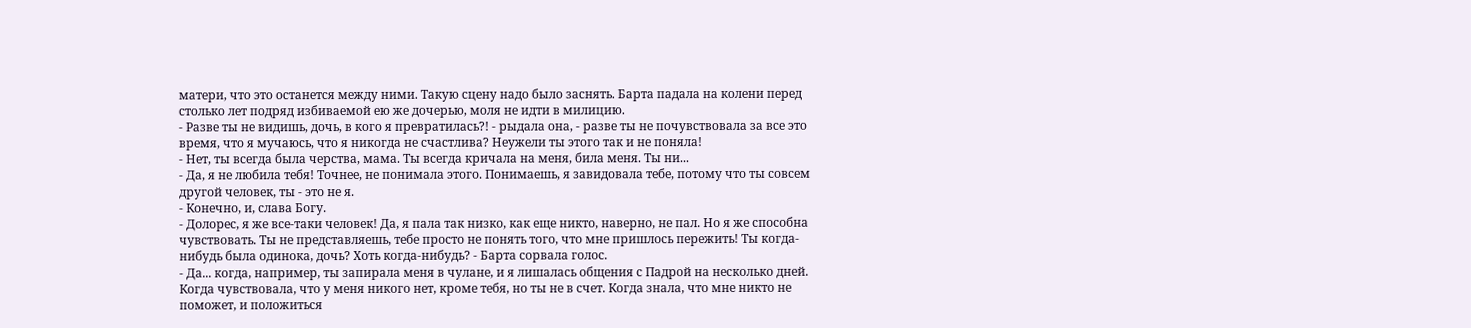матери, что это останется между ними. Такую сцену надо было заснять. Барта падала на колени перед столько лет подряд избиваемой ею же дочерью, моля не идти в милицию.
- Разве ты не видишь, дочь, в кого я превратилась?! - рыдала она, - разве ты не почувствовала за все это время, что я мучаюсь, что я никогда не счастлива? Неужели ты этого так и не поняла!
- Нет, ты всегда была черства, мама. Ты всегда кричала на меня, била меня. Ты ни...
- Да, я не любила тебя! Точнее, не понимала этого. Понимаешь, я завидовала тебе, потому что ты совсем другой человек, ты - это не я.
- Конечно, и, слава Богу.
- Долорес, я же все-таки человек! Да, я пала так низко, как еще никто, наверно, не пал. Но я же способна чувствовать. Ты не представляешь, тебе просто не понять того, что мне пришлось пережить! Ты когда-нибудь была одинока, дочь? Хоть когда-нибудь? - Барта сорвала голос.
- Да... когда, например, ты запирала меня в чулане, и я лишалась общения с Падрой на несколько дней. Когда чувствовала, что у меня никого нет, кроме тебя, но ты не в счет. Когда знала, что мне никто не поможет, и положиться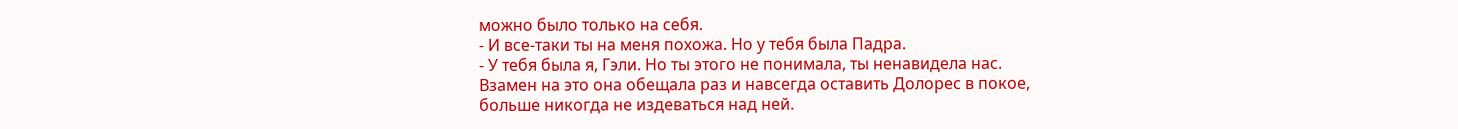можно было только на себя.
- И все-таки ты на меня похожа. Но у тебя была Падра.
- У тебя была я, Гэли. Но ты этого не понимала, ты ненавидела нас.
Взамен на это она обещала раз и навсегда оставить Долорес в покое, больше никогда не издеваться над ней.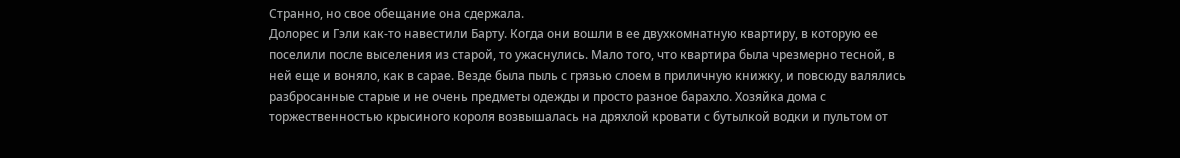Странно, но свое обещание она сдержала.
Долорес и Гэли как-то навестили Барту. Когда они вошли в ее двухкомнатную квартиру, в которую ее поселили после выселения из старой, то ужаснулись. Мало того, что квартира была чрезмерно тесной, в ней еще и воняло, как в сарае. Везде была пыль с грязью слоем в приличную книжку, и повсюду валялись разбросанные старые и не очень предметы одежды и просто разное барахло. Хозяйка дома с торжественностью крысиного короля возвышалась на дряхлой кровати с бутылкой водки и пультом от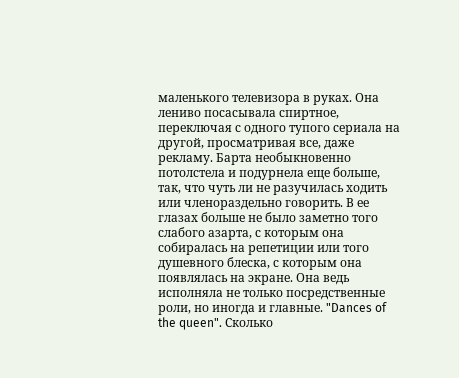маленького телевизора в руках. Она лениво посасывала спиртное, переключая с одного тупого сериала на другой, просматривая все, даже рекламу. Барта необыкновенно потолстела и подурнела еще больше, так, что чуть ли не разучилась ходить или членораздельно говорить. В ее глазах больше не было заметно того слабого азарта, с которым она собиралась на репетиции или того душевного блеска, с которым она появлялась на экране. Она ведь исполняла не только посредственные роли, но иногда и главные. "Dances of the queen". Сколько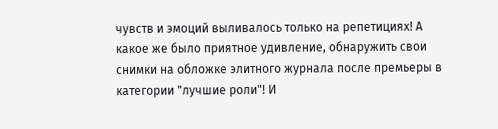чувств и эмоций выливалось только на репетициях! А какое же было приятное удивление, обнаружить свои снимки на обложке элитного журнала после премьеры в категории "лучшие роли"! И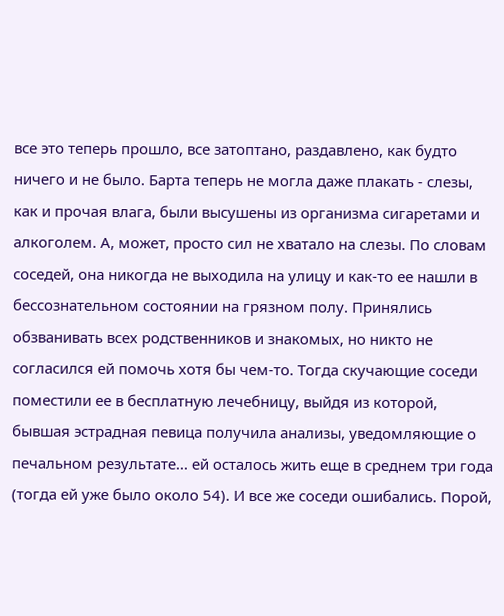все это теперь прошло, все затоптано, раздавлено, как будто ничего и не было. Барта теперь не могла даже плакать - слезы, как и прочая влага, были высушены из организма сигаретами и алкоголем. А, может, просто сил не хватало на слезы. По словам соседей, она никогда не выходила на улицу и как-то ее нашли в бессознательном состоянии на грязном полу. Принялись обзванивать всех родственников и знакомых, но никто не согласился ей помочь хотя бы чем-то. Тогда скучающие соседи поместили ее в бесплатную лечебницу, выйдя из которой, бывшая эстрадная певица получила анализы, уведомляющие о печальном результате... ей осталось жить еще в среднем три года (тогда ей уже было около 54). И все же соседи ошибались. Порой,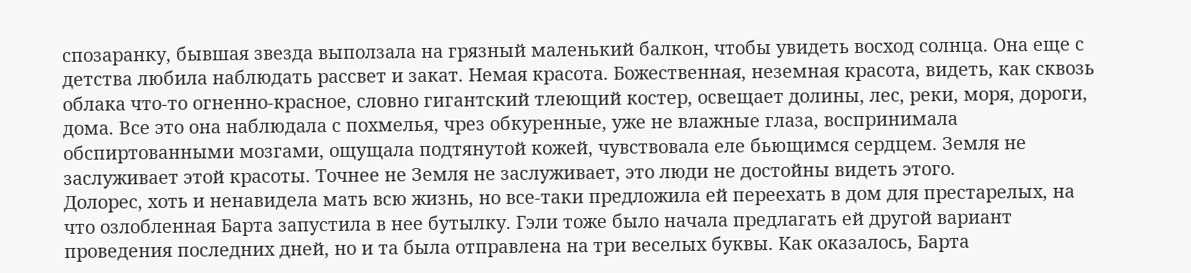спозаранку, бывшая звезда выползала на грязный маленький балкон, чтобы увидеть восход солнца. Она еще с детства любила наблюдать рассвет и закат. Немая красота. Божественная, неземная красота, видеть, как сквозь облака что-то огненно-красное, словно гигантский тлеющий костер, освещает долины, лес, реки, моря, дороги, дома. Все это она наблюдала с похмелья, чрез обкуренные, уже не влажные глаза, воспринимала обспиртованными мозгами, ощущала подтянутой кожей, чувствовала еле бьющимся сердцем. Земля не заслуживает этой красоты. Точнее не Земля не заслуживает, это люди не достойны видеть этого.
Долорес, хоть и ненавидела мать всю жизнь, но все-таки предложила ей переехать в дом для престарелых, на что озлобленная Барта запустила в нее бутылку. Гэли тоже было начала предлагать ей другой вариант проведения последних дней, но и та была отправлена на три веселых буквы. Как оказалось, Барта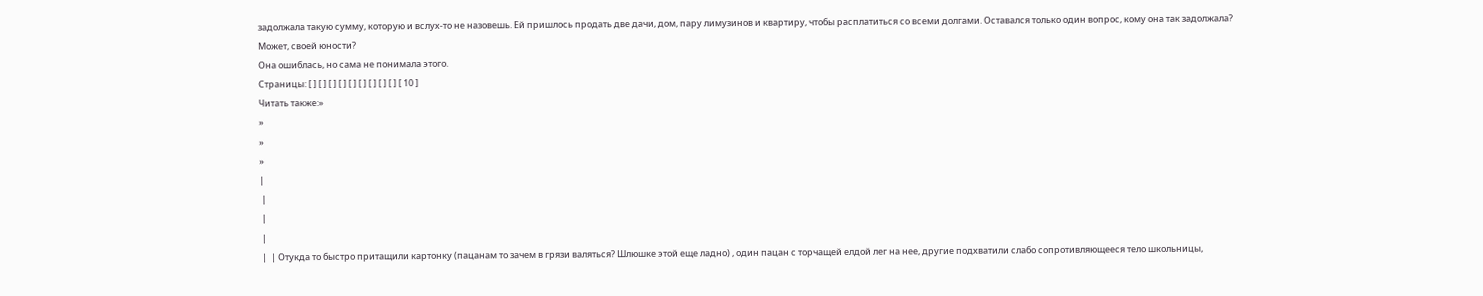задолжала такую сумму, которую и вслух-то не назовешь. Ей пришлось продать две дачи, дом, пару лимузинов и квартиру, чтобы расплатиться со всеми долгами. Оставался только один вопрос, кому она так задолжала? Может, своей юности?
Она ошиблась, но сама не понимала этого.
Страницы: [ ] [ ] [ ] [ ] [ ] [ ] [ ] [ ] [ ] [ 10 ]
Читать также:»
»
»
»
|
 |
 |
 |
 |  | Отукда то быстро притащили картонку (пацанам то зачем в грязи валяться? Шлюшке этой еще ладно) , один пацан с торчащей елдой лег на нее, другие подхватили слабо сопротивляющееся тело школьницы,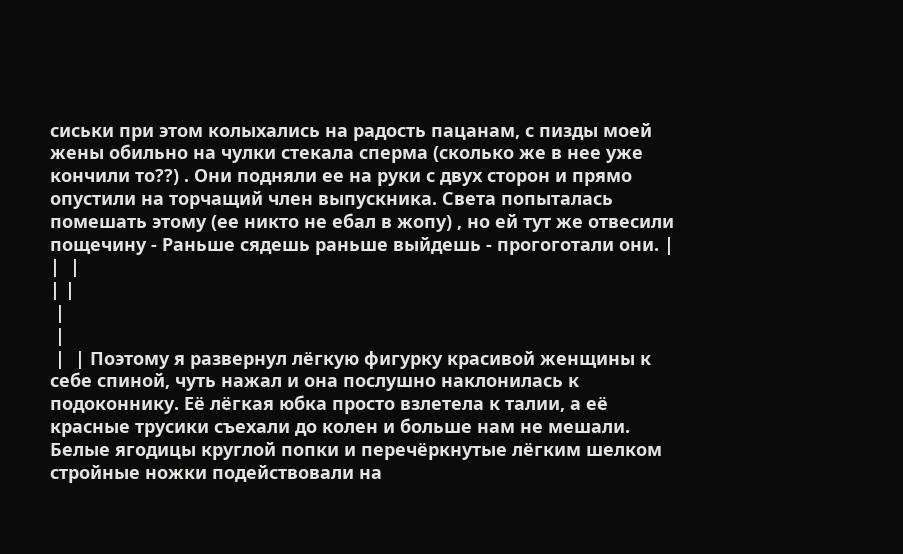сиськи при этом колыхались на радость пацанам, с пизды моей жены обильно на чулки стекала сперма (сколько же в нее уже кончили то??) . Они подняли ее на руки с двух сторон и прямо опустили на торчащий член выпускника. Света попыталась помешать этому (ее никто не ебал в жопу) , но ей тут же отвесили пощечину - Раньше сядешь раньше выйдешь - прогоготали они. |  |  |
| |
 |
 |
 |  | Поэтому я развернул лёгкую фигурку красивой женщины к себе спиной, чуть нажал и она послушно наклонилась к подоконнику. Её лёгкая юбка просто взлетела к талии, а её красные трусики съехали до колен и больше нам не мешали. Белые ягодицы круглой попки и перечёркнутые лёгким шелком стройные ножки подействовали на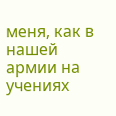меня, как в нашей армии на учениях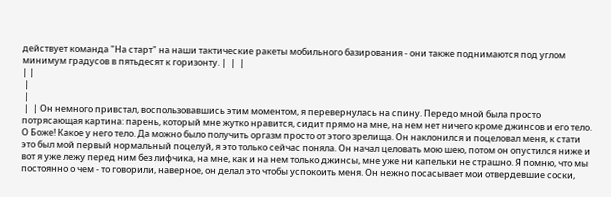действует команда "На старт" на наши тактические ракеты мобильного базирования - они также поднимаются под углом минимум градусов в пятьдесят к горизонту. |  |  |
| |
 |
 |
 |  | Он немного привстал, воспользовавшись этим моментом, я перевернулась на спину. Передо мной была просто потрясающая картина: парень, который мне жутко нравится, сидит прямо на мне, на нем нет ничего кроме джинсов и его тело. О Боже! Какое у него тело. Да можно было получить оргазм просто от этого зрелища. Он наклонился и поцеловал меня, к стати это был мой первый нормальный поцелуй, я это только сейчас поняла. Он начал целовать мою шею, потом он опустился ниже и вот я уже лежу перед ним без лифчика, на мне, как и на нем только джинсы, мне уже ни капельки не страшно. Я помню, что мы постоянно о чем - то говорили, наверное, он делал это чтобы успокоить меня. Он нежно посасывает мои отвердевшие соски,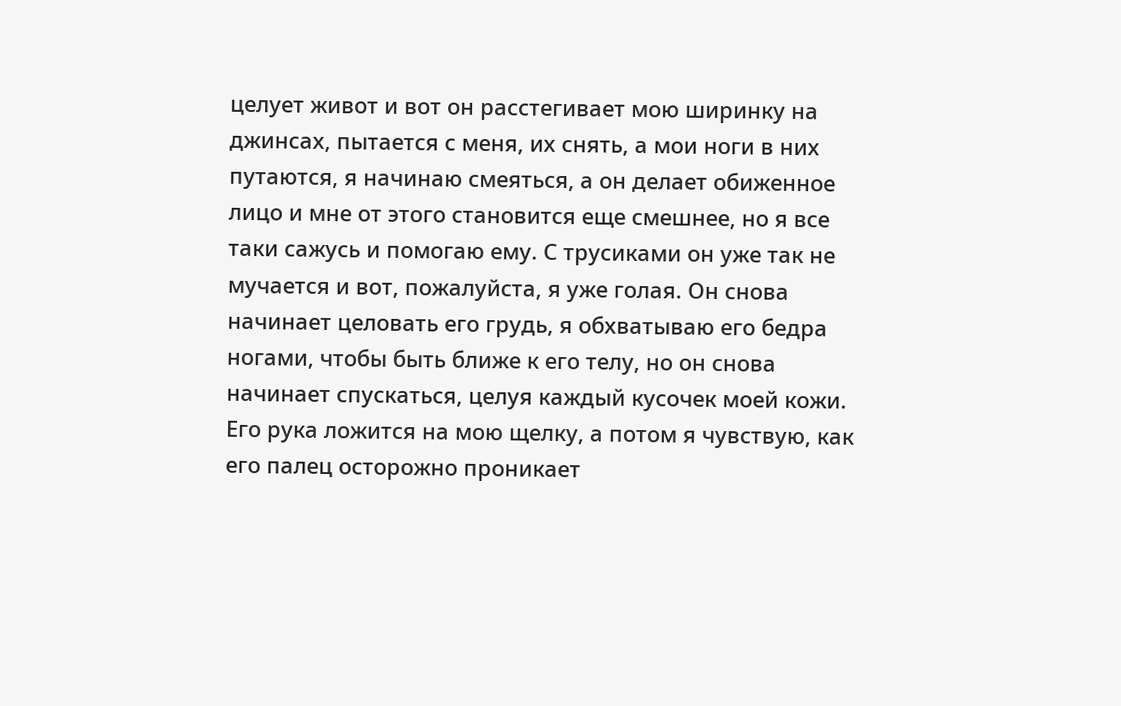целует живот и вот он расстегивает мою ширинку на джинсах, пытается с меня, их снять, а мои ноги в них путаются, я начинаю смеяться, а он делает обиженное лицо и мне от этого становится еще смешнее, но я все таки сажусь и помогаю ему. С трусиками он уже так не мучается и вот, пожалуйста, я уже голая. Он снова начинает целовать его грудь, я обхватываю его бедра ногами, чтобы быть ближе к его телу, но он снова начинает спускаться, целуя каждый кусочек моей кожи. Его рука ложится на мою щелку, а потом я чувствую, как его палец осторожно проникает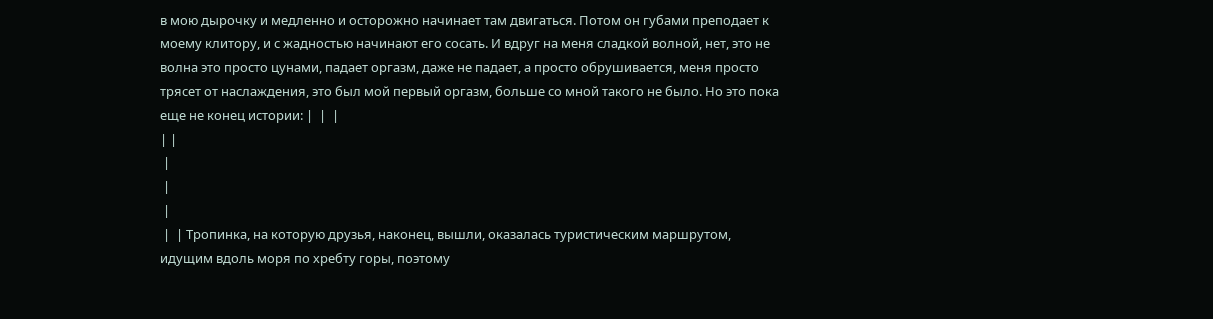в мою дырочку и медленно и осторожно начинает там двигаться. Потом он губами преподает к моему клитору, и с жадностью начинают его сосать. И вдруг на меня сладкой волной, нет, это не волна это просто цунами, падает оргазм, даже не падает, а просто обрушивается, меня просто трясет от наслаждения, это был мой первый оргазм, больше со мной такого не было. Но это пока еще не конец истории: |  |  |
| |
 |
 |
 |
 |  | Тропинка, на которую друзья, наконец, вышли, оказалась туристическим маршрутом, идущим вдоль моря по хребту горы, поэтому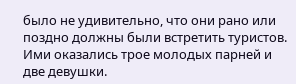было не удивительно, что они рано или поздно должны были встретить туристов. Ими оказались трое молодых парней и две девушки.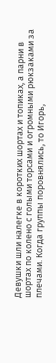Девушки шли налегке в коротких шортах и топиках, а парни в шортах по колено с голыми торсами и огромными рюкзаками за плечами. Когда группы поровнялись, то Игорь,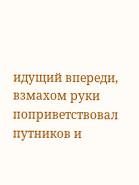идущий впереди, взмахом руки поприветствовал путников и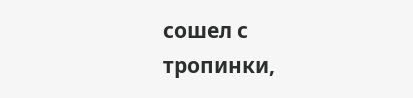сошел с тропинки,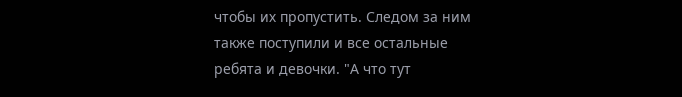чтобы их пропустить. Следом за ним также поступили и все остальные ребята и девочки. "А что тут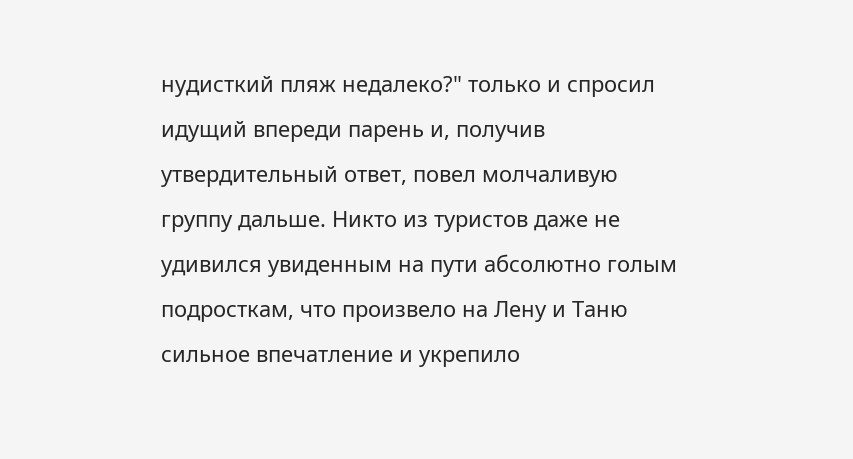нудисткий пляж недалеко?" только и спросил идущий впереди парень и, получив утвердительный ответ, повел молчаливую группу дальше. Никто из туристов даже не удивился увиденным на пути абсолютно голым подросткам, что произвело на Лену и Таню сильное впечатление и укрепило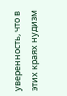уверенность, что в этих краях нудизм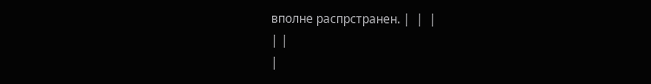вполне распрстранен. |  |  |
| |
|